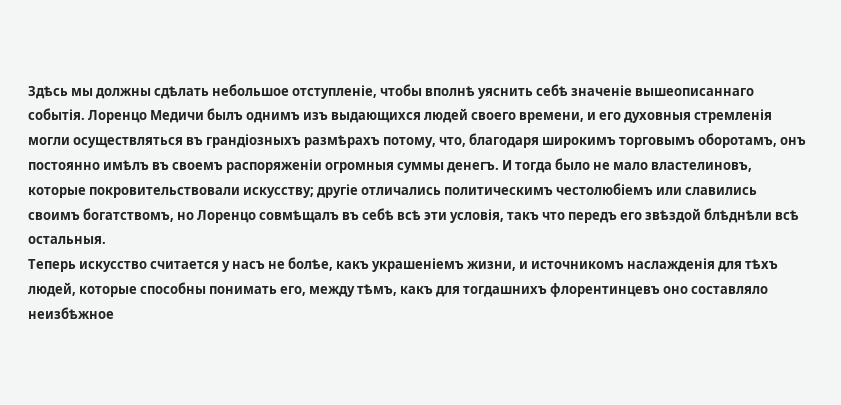Здѣсь мы должны сдѣлать небольшое отступленіе, чтобы вполнѣ уяснить себѣ значеніе вышеописаннаго событія. Лоренцо Медичи былъ однимъ изъ выдающихся людей своего времени, и его духовныя стремленія могли осуществляться въ грандіозныхъ размѣрахъ потому, что, благодаря широкимъ торговымъ оборотамъ, онъ постоянно имѣлъ въ своемъ распоряженіи огромныя суммы денегъ. И тогда было не мало властелиновъ, которые покровительствовали искусству; другіе отличались политическимъ честолюбіемъ или славились своимъ богатствомъ, но Лоренцо совмѣщалъ въ себѣ всѣ эти условія, такъ что передъ его звѣздой блѣднѣли всѣ остальныя.
Теперь искусство считается у насъ не болѣе, какъ украшеніемъ жизни, и источникомъ наслажденія для тѣхъ людей, которые способны понимать его, между тѣмъ, какъ для тогдашнихъ флорентинцевъ оно составляло неизбѣжное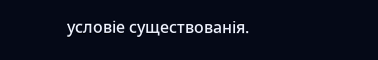условіе существованія.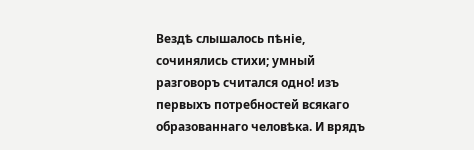Вездѣ слышалось пѣніе, сочинялись стихи; умный разговоръ считался одно! изъ первыхъ потребностей всякаго образованнаго человѣка. И врядъ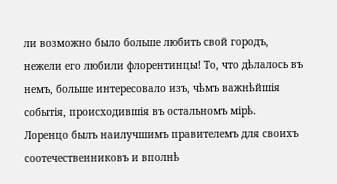ли возможно было больше любить свой городъ, нежели его любили флорентинцы! То, что дѣлалось въ немъ, больше интересовало изъ, чѣмъ важнѣйшія событія, происходившія въ остальномъ мірѣ.
Лоренцо былъ наилучшимъ правителемъ для своихъ соотечественниковъ и вполнѣ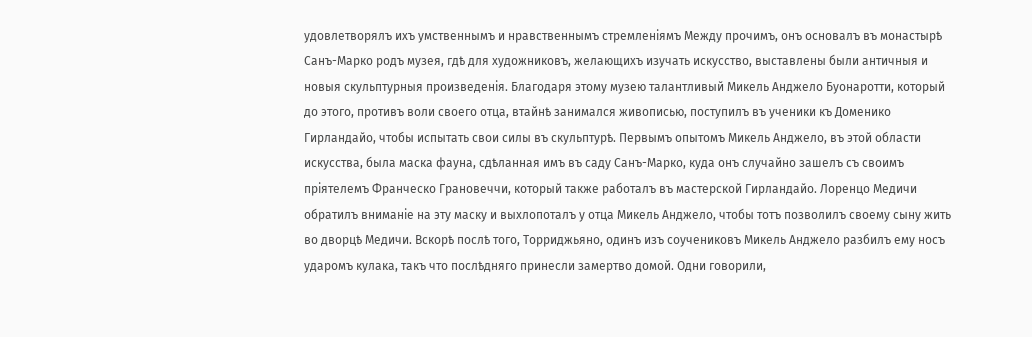удовлетворялъ ихъ умственнымъ и нравственнымъ стремленіямъ Между прочимъ, онъ основалъ въ монастырѣ Санъ-Марко родъ музея, гдѣ для художниковъ, желающихъ изучать искусство, выставлены были античныя и новыя скульптурныя произведенія. Благодаря этому музею талантливый Микель Анджело Буонаротти, который до этого, противъ воли своего отца, втайнѣ занимался живописью, поступилъ въ ученики къ Доменико Гирландайо, чтобы испытать свои силы въ скульптурѣ. Первымъ опытомъ Микель Анджело, въ этой области искусства, была маска фауна, сдѣланная имъ въ саду Санъ-Марко, куда онъ случайно зашелъ съ своимъ пріятелемъ Франческо Грановеччи, который также работалъ въ мастерской Гирландайо. Лоренцо Медичи обратилъ вниманіе на эту маску и выхлопоталъ у отца Микель Анджело, чтобы тотъ позволилъ своему сыну жить во дворцѣ Медичи. Вскорѣ послѣ того, Торриджьяно, одинъ изъ соучениковъ Микель Анджело разбилъ ему носъ ударомъ кулака, такъ что послѣдняго принесли замертво домой. Одни говорили,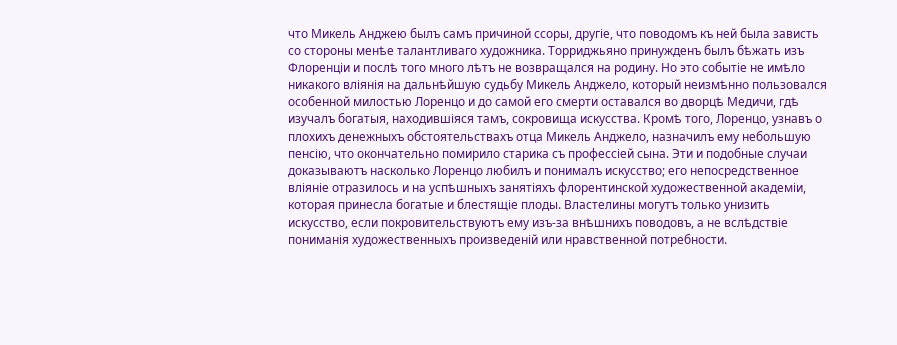что Микель Анджею былъ самъ причиной ссоры, другіе, что поводомъ къ ней была зависть со стороны менѣе талантливаго художника. Торриджьяно принужденъ былъ бѣжать изъ Флоренціи и послѣ того много лѣтъ не возвращался на родину. Но это событіе не имѣло никакого вліянія на дальнѣйшую судьбу Микель Анджело, который неизмѣнно пользовался особенной милостью Лоренцо и до самой его смерти оставался во дворцѣ Медичи, гдѣ изучалъ богатыя, находившіяся тамъ, сокровища искусства. Кромѣ того, Лоренцо, узнавъ о плохихъ денежныхъ обстоятельствахъ отца Микель Анджело, назначилъ ему небольшую пенсію, что окончательно помирило старика съ профессіей сына. Эти и подобные случаи доказываютъ насколько Лоренцо любилъ и понималъ искусство; его непосредственное вліяніе отразилось и на успѣшныхъ занятіяхъ флорентинской художественной академіи, которая принесла богатые и блестящіе плоды. Властелины могутъ только унизить искусство, если покровительствуютъ ему изъ-за внѣшнихъ поводовъ, а не вслѣдствіе пониманія художественныхъ произведеній или нравственной потребности.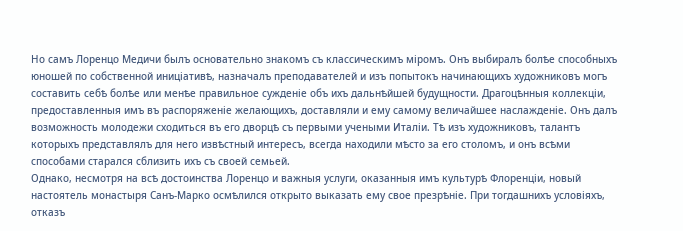Но самъ Лоренцо Медичи былъ основательно знакомъ съ классическимъ міромъ. Онъ выбиралъ болѣе способныхъ юношей по собственной иниціативѣ, назначалъ преподавателей и изъ попытокъ начинающихъ художниковъ могъ составить себѣ болѣе или менѣе правильное сужденіе объ ихъ дальнѣйшей будущности. Драгоцѣнныя коллекціи, предоставленныя имъ въ распоряженіе желающихъ, доставляли и ему самому величайшее наслажденіе. Онъ далъ возможность молодежи сходиться въ его дворцѣ съ первыми учеными Италіи. Тѣ изъ художниковъ, талантъ которыхъ представлялъ для него извѣстный интересъ, всегда находили мѣсто за его столомъ, и онъ всѣми способами старался сблизить ихъ съ своей семьей.
Однако, несмотря на всѣ достоинства Лоренцо и важныя услуги, оказанныя имъ культурѣ Флоренціи, новый настоятель монастыря Санъ-Марко осмѣлился открыто выказать ему свое презрѣніе. При тогдашнихъ условіяхъ, отказъ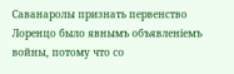Саванаролы признать первенство Лоренцо было явнымъ объявленіемъ войны, потому что со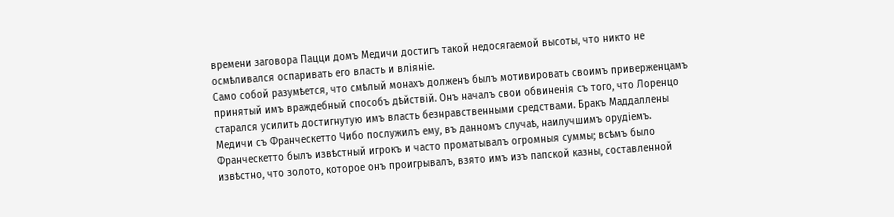времени заговора Пацци домъ Медичи достигъ такой недосягаемой высоты, что никто не осмѣливался оспаривать его власть и вліяніе.
Само собой разумѣется, что смѣлый монахъ долженъ былъ мотивировать своимъ приверженцамъ принятый имъ враждебный способъ дѣйствій. Онъ началъ свои обвиненія съ того, что Лоренцо старался усилить достигнутую имъ власть безнравственными средствами. Бракъ Маддаллены Медичи съ Франческетто Чибо послужилъ ему, въ данномъ случаѣ, наилучшимъ орудіемъ. Франческетто былъ извѣстный игрокъ и часто проматывалъ огромныя суммы; всѣмъ было извѣстно, что золото, которое онъ проигрывалъ, взято имъ изъ папской казны, составленной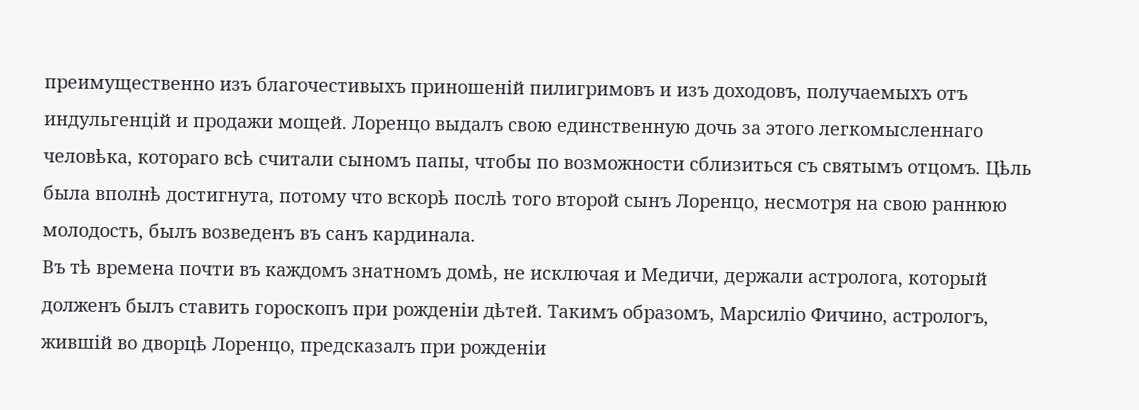преимущественно изъ благочестивыхъ приношеній пилигримовъ и изъ доходовъ, получаемыхъ отъ индульгенцій и продажи мощей. Лоренцо выдалъ свою единственную дочь за этого легкомысленнаго человѣка, котораго всѣ считали сыномъ папы, чтобы по возможности сблизиться съ святымъ отцомъ. Цѣль была вполнѣ достигнута, потому что вскорѣ послѣ того второй сынъ Лоренцо, несмотря на свою раннюю молодость, былъ возведенъ въ санъ кардинала.
Въ тѣ времена почти въ каждомъ знатномъ домѣ, не исключая и Медичи, держали астролога, который долженъ былъ ставить гороскопъ при рожденіи дѣтей. Такимъ образомъ, Марсиліо Фичино, астрологъ, жившій во дворцѣ Лоренцо, предсказалъ при рожденіи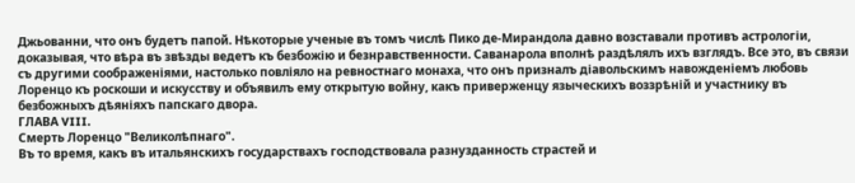Джьованни, что онъ будетъ папой. Нѣкоторые ученые въ томъ числѣ Пико де-Мирандола давно возставали противъ астрологіи, доказывая, что вѣра въ звѣзды ведетъ къ безбожію и безнравственности. Саванарола вполнѣ раздѣлялъ ихъ взглядъ. Все это, въ связи съ другими соображеніями, настолько повліяло на ревностнаго монаха, что онъ призналъ діавольскимъ навожденіемъ любовь Лоренцо къ роскоши и искусству и объявилъ ему открытую войну, какъ приверженцу языческихъ воззрѣній и участнику въ безбожныхъ дѣяніяхъ папскаго двора.
ГЛАВА VIII.
Смерть Лоренцо "Великолѣпнаго".
Въ то время, какъ въ итальянскихъ государствахъ господствовала разнузданность страстей и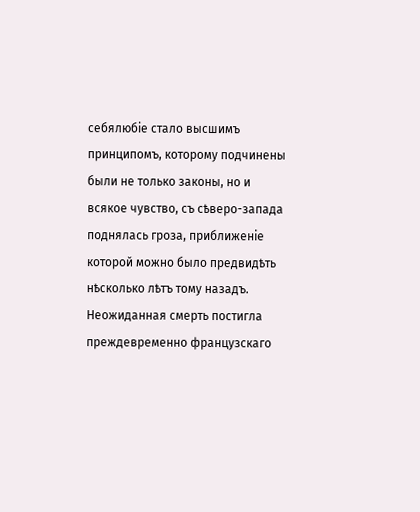себялюбіе стало высшимъ принципомъ, которому подчинены были не только законы, но и всякое чувство, съ сѣверо-запада поднялась гроза, приближеніе которой можно было предвидѣть нѣсколько лѣтъ тому назадъ. Неожиданная смерть постигла преждевременно французскаго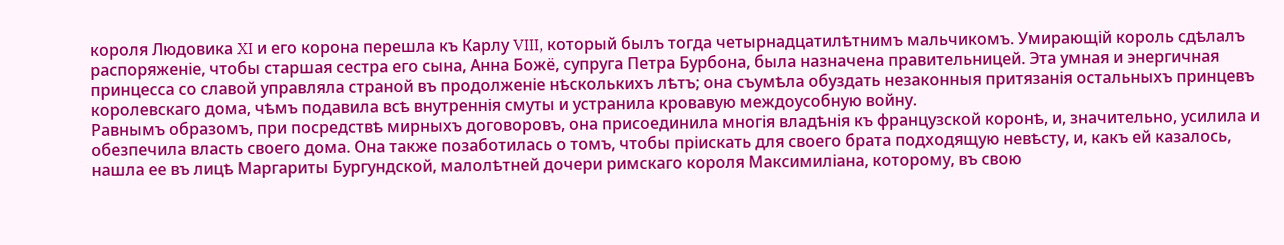короля Людовика XI и его корона перешла къ Карлу VIII, который былъ тогда четырнадцатилѣтнимъ мальчикомъ. Умирающій король сдѣлалъ распоряженіе, чтобы старшая сестра его сына, Анна Божё, супруга Петра Бурбона, была назначена правительницей. Эта умная и энергичная принцесса со славой управляла страной въ продолженіе нѣсколькихъ лѣтъ; она съумѣла обуздать незаконныя притязанія остальныхъ принцевъ королевскаго дома, чѣмъ подавила всѣ внутреннія смуты и устранила кровавую междоусобную войну.
Равнымъ образомъ, при посредствѣ мирныхъ договоровъ, она присоединила многія владѣнія къ французской коронѣ, и, значительно, усилила и обезпечила власть своего дома. Она также позаботилась о томъ, чтобы пріискать для своего брата подходящую невѣсту, и, какъ ей казалось, нашла ее въ лицѣ Маргариты Бургундской, малолѣтней дочери римскаго короля Максимиліана, которому, въ свою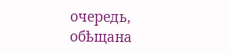очередь, обѣщана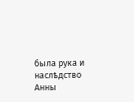была рука и наслѣдство Анны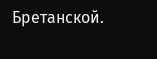Бретанской.